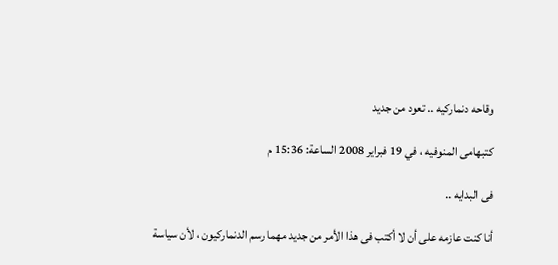وقاحه دنماركيه .. تعود من جديد

كتبهامى المنوفيه ، في 19 فبراير 2008 الساعة: 15:36 م

فى البدايه ..

أنا كنت عازمه على أن لا أكتب فى هذا الأمر من جديد مهما رسم الدنماركيون ، لأن سياسة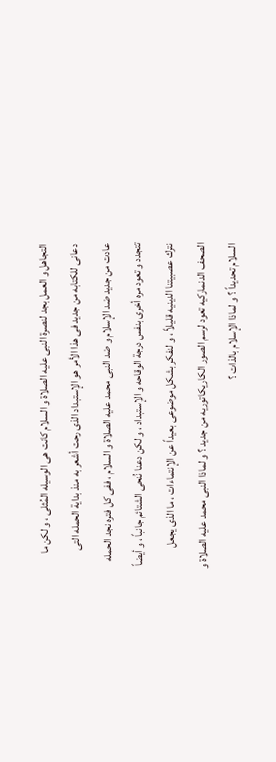التجاهل و العمل بجد لنصرة النبى عليه الصلاة و السلام كانت هى الوسيله المُثلى ، و لكن ما دعانى للكتابه من جديد فى هذا الأمر هو الإستبداد الذى رحت أشعر به منذ بداية الحمله التى عادت من جديد ضد الإسلام و ضد النبى محمد عليه الصلاة و السلام ، ففى كل فتره نجد الحمله تتجدد و تعود مره أخرى بنفس درجة الوقاحه و الإستبداد ، و لكن دعنا نُنحى الشتائم جانباً ، و أيضاً نترك عصبيتنا الدينيه قليلاً ، و لنفكر بشكل موضوعى بعيداً عن الإنتماءات ، ما الذى يجعل الصحف الدنماركيه تعود لرسم الصور الكاريكاتوريه من جديد ؟ و لماذا النبى محمد عليه الصلاة و السلام تحديداً ؟ و لماذا الإسلام بالذات ؟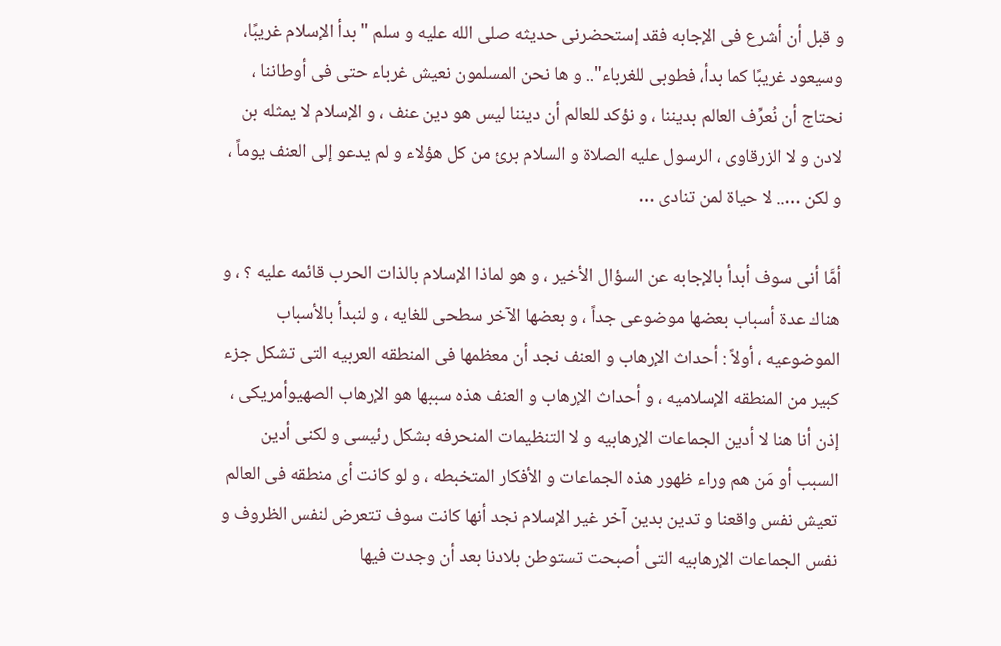و قبل أن أشرع فى الإجابه فقد إستحضرنى حديثه صلى الله عليه و سلم " بدأ الإسلام غريبًا، وسيعود غريبًا كما بدأ، فطوبى للغرباء".. و ها نحن المسلمون نعيش غرباء حتى فى أوطاننا ، نحتاج أن نُعرِّف العالم بديننا ، و نؤكد للعالم أن ديننا ليس هو دين عنف ، و الإسلام لا يمثله بن لادن و لا الزرقاوى ، الرسول عليه الصلاة و السلام برئ من كل هؤلاء و لم يدعو إلى العنف يوماً ، و لكن ….. لا حياة لمن تنادى …

أمَّا أنى سوف أبدأ بالإجابه عن السؤال الأخير ، و هو لماذا الإسلام بالذات الحرب قائمه عليه ؟ ، و هناك عدة أسباب بعضها موضوعى جداً ، و بعضها الآخر سطحى للغايه ، و لنبدأ بالأسباب الموضوعيه ، أولاً : أحداث الإرهاب و العنف نجد أن معظمها فى المنطقه العربيه التى تشكل جزء كبير من المنطقه الإسلاميه ، و أحداث الإرهاب و العنف هذه سببها هو الإرهاب الصهيوأمريكى ، إذن أنا هنا لا أدين الجماعات الإرهابيه و لا التنظيمات المنحرفه بشكل رئيسى و لكنى أدين السبب أو مَن هم وراء ظهور هذه الجماعات و الأفكار المتخبطه ، و لو كانت أى منطقه فى العالم تعيش نفس واقعنا و تدين بدين آخر غير الإسلام نجد أنها كانت سوف تتعرض لنفس الظروف و نفس الجماعات الإرهابيه التى أصبحت تستوطن بلادنا بعد أن وجدت فيها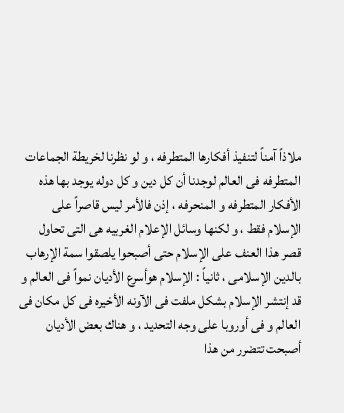ملاذاً آمناً لتنفيذ أفكارها المتطرفه ، و لو نظرنا لخريطة الجماعات المتطرفه فى العالم لوجدنا أن كل دين و كل دوله يوجد بها هذه الأفكار المتطرفه و المنحرفه ، إذن فالأمر ليس قاصراً على الإسلام فقط ، و لكنها وسائل الإعلام الغربيه هى التى تحاول قصر هذا العنف على الإسلام حتى أصبحوا يلصقوا سمة الإرهاب بالدين الإسلامى ، ثانياً : الإسلام هوأسرع الأديان نمواً فى العالم و قد إنتشر الإسلام بشكل ملفت فى الآونه الأخيره فى كل مكان فى العالم و فى أوروبا على وجه التحديد ، و هناك بعض الأديان أصبحت تتضرر من هذا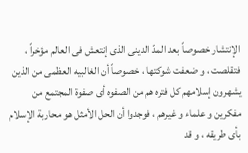الإنتشار خصوصاً بعد المدّ الدينى الذى إنتعش فى العالم مؤخراً ، فتقلصت ، و ضعفت شوكتها ، خصوصاً أن الغالبيه العظمى من الذين يشهرون إسلامهم كل فتره هم من الصفوه أى صفوة المجتمع من مفكرين و علماء و غيرهم ، فوجدوا أن الحل الأمثل هو محاربة الإسلام بأى طريقه ، و قد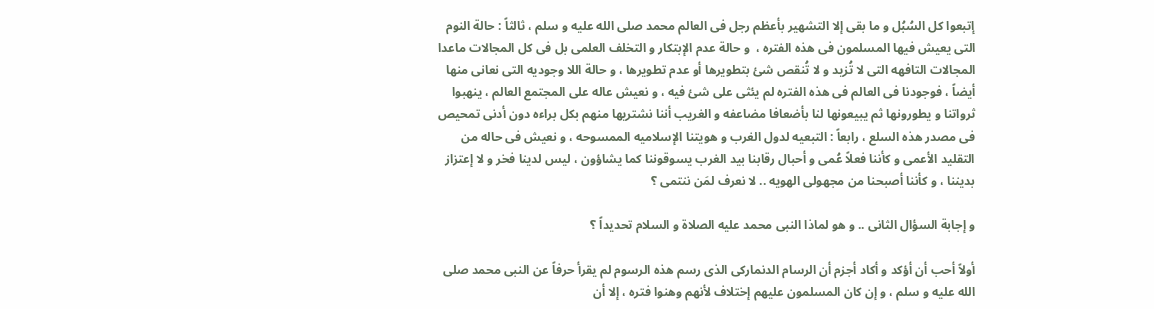إتبعوا كل السُبُل و ما بقى إلا التشهير بأعظم رجل فى العالم محمد صلى الله عليه و سلم ، ثالثاً : حالة النوم التى يعيش فيها المسلمون فى هذه الفتره ،  و حالة عدم الإبتكار و التخلف العلمى بل فى كل المجالات ماعدا المجالات التافهه التى لا تُزيد و لا تُنقص شئ بتطويرها أو عدم تطويرها ، و حالة اللا وجوديه التى نعانى منها أيضاً ، فوجودنا فى العالم فى هذه الفتره لم يئثى على شئ فيه ، و نعيش عاله على المجتمع العالم ، ينهبوا ثرواتنا و يطورونها ثم يبيعونها لنا بأضعافا مضاعفه و الغريب أننا نشتريها منهم بكل براءه دون أدنى تمحيص فى مصدر هذه السلع ، رابعاً : التبعيه لدول الغرب و هويتنا الإسلاميه الممسوحه ، و نعيش فى حاله من التقليد الأعمى و كأننا فعلاً عُمى و أحبال رقابنا بيد الغرب يسوقوننا كما يشاؤون ، ليس لدينا فخر و لا إعتزاز بديننا ، و كأننا أصبحنا من مجهولى الهويه .. لا نعرف لمَن ننتمى ؟

و إجابة السؤال الثانى .. و هو لماذا النبى محمد عليه الصلاة و السلام تحديداً ؟

أولاً أحب أن أؤكد و أكاد أجزم أن الرسام الدنماركى الذى رسم هذه الرسوم لم يقرأ حرفاً عن النبى محمد صلى الله عليه و سلم ، و إن كان المسلمون عليهم إختلاف لأنهم وهنوا فتره ، إلا أن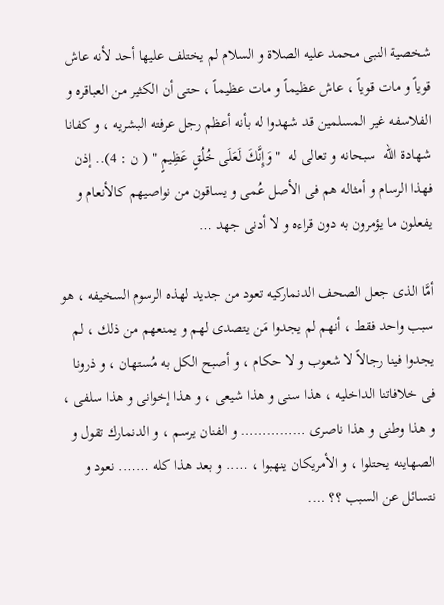شخصية النبى محمد عليه الصلاة و السلام لم يختلف عليها أحد لأنه عاش قوياً و مات قوياً ، عاش عظيماً و مات عظيماً ، حتى أن الكثير من العباقره و الفلاسفه غير المسلمين قد شهدوا له بأنه أعظم رجل عرفته البشريه ، و كفانا شهادة الله  سبحانه و تعالى له  " وَإِنَّكَ لَعَلَى خُلُقٍ عَظِيمٍ " ( ن : 4).. إذن فهذا الرسام و أمثاله هم فى الأصل عُمى و يساقون من نواصيهم كالأنعام و يفعلون ما يؤمرون به دون قراءه و لا أدنى جهد …

أمَّا الذى جعل الصحف الدنماركيه تعود من جديد لهذه الرسوم السخيفه ، هو سبب واحد فقط ، أنهم لم يجدوا مَن يتصدى لهم و يمنعهم من ذلك ، لم يجدوا فينا رجالاً لا شعوب و لا حكام ، و أصبح الكل به مُستهان ، و ذرونا فى خلافاتنا الداخليه ، هذا سنى و هذا شيعى ، و هذا إخوانى و هذا سلفى ، و هذا وطنى و هذا ناصرى …………… و الفنان يرسم ، و الدنمارك تقول و الصهاينه يحتلوا ، و الأمريكان ينهبوا ، ….. و بعد هذا كله ……. نعود و نتسائل عن السبب ؟؟ ….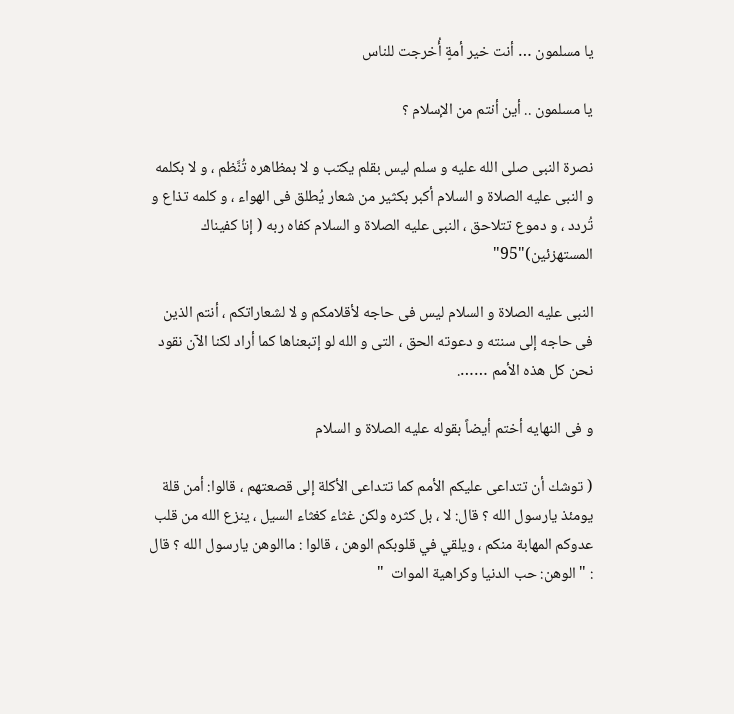يا مسلمون … أنت خير أمةٍ أُخرجت للناس

يا مسلمون .. أين أنتم من الإسلام ؟

نصرة النبى صلى الله عليه و سلم ليس بقلم يكتب و لا بمظاهره تُنَّظم ، و لا بكلمه و النبى عليه الصلاة و السلام أكبر بكثير من شعار يُطلق فى الهواء ، و كلمه تذاع و تُردد ، و دموع تتلاحق ، النبى عليه الصلاة و السلام كفاه ربه ( إنا كفيناك المستهزئين)"95"

النبى عليه الصلاة و السلام ليس فى حاجه لأقلامكم و لا لشعاراتكم ، أنتم الذين فى حاجه إلى سنته و دعوته الحق ، التى و الله لو إتبعناها كما أراد لكنا الآن نقود نحن كل هذه الأمم …….

و فى النهايه أختم أيضاً بقوله عليه الصلاة و السلام

( توشك أن تتداعى عليكم الأمم كما تتداعى الأكلة إلى قصعتهم ، قالوا: أمن قلة يومئذ يارسول الله ؟ قال: لا ، بل كثره ولكن غثاء كغثاء السيل ، ينزع الله من قلب عدوكم المهابة منكم ، ويلقي في قلوبكم الوهن ، قالوا : ماالوهن يارسول الله ؟ قال : " الوهن: حب الدنيا وكراهية الموات  "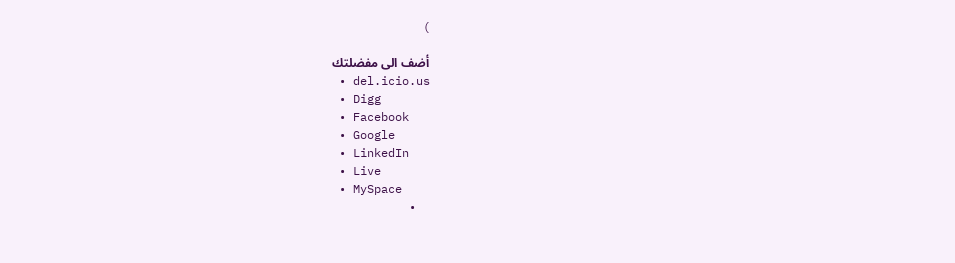)

أضف الى مفضلتك
  • del.icio.us
  • Digg
  • Facebook
  • Google
  • LinkedIn
  • Live
  • MySpace
  •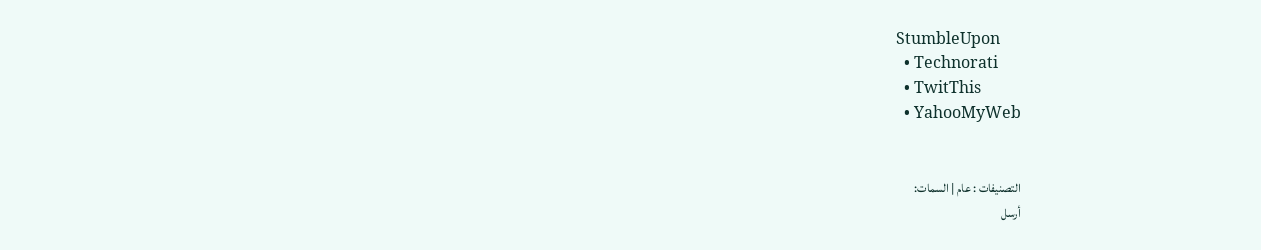StumbleUpon
  • Technorati
  • TwitThis
  • YahooMyWeb


التصنيفات : عام | السمات:
أرسل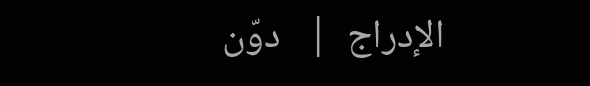الإدراج  |   دوّن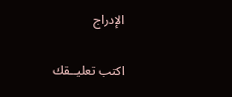الإدراج


اكتب تعليــقك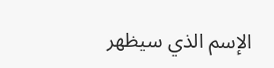الإسم الذي سيظهر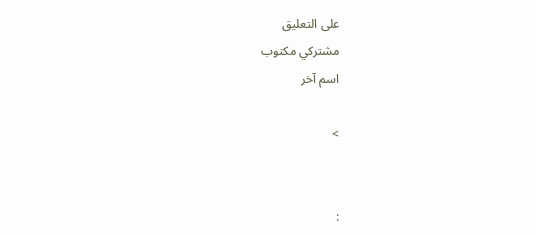على التعليق
مشتركي مكتوب
اسم آخر

>


: